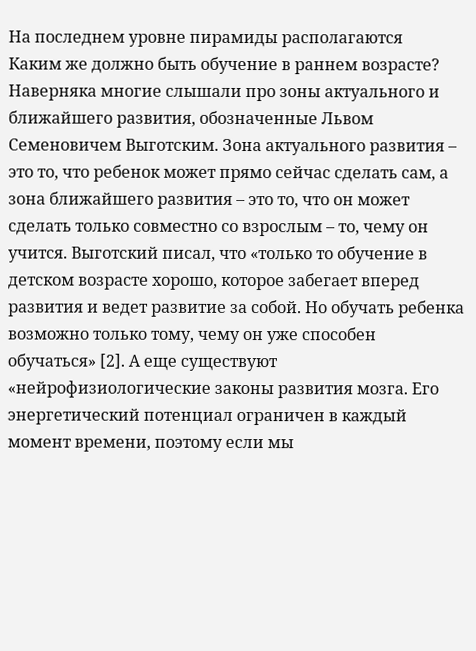На последнем уровне пирамиды располагаются
Каким же должно быть обучение в раннем возрасте? Наверняка многие слышали про зоны актуального и ближайшего развития, обозначенные Львом Семеновичем Выготским. Зона актуального развития – это то, что ребенок может прямо сейчас сделать сам, а зона ближайшего развития – это то, что он может сделать только совместно со взрослым – то, чему он учится. Выготский писал, что «только то обучение в детском возрасте хорошо, которое забегает вперед развития и ведет развитие за собой. Но обучать ребенка возможно только тому, чему он уже способен обучаться» [2]. А еще существуют «нейрофизиологические законы развития мозга. Его энергетический потенциал ограничен в каждый момент времени, поэтому если мы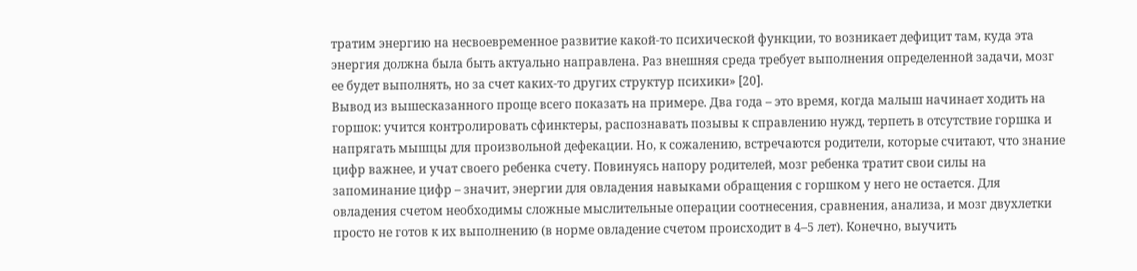тратим энергию на несвоевременное развитие какой-то психической функции, то возникает дефицит там, куда эта энергия должна была быть актуально направлена. Раз внешняя среда требует выполнения определенной задачи, мозг ее будет выполнять, но за счет каких-то других структур психики» [20].
Вывод из вышесказанного проще всего показать на примере. Два года – это время, когда малыш начинает ходить на горшок: учится контролировать сфинктеры, распознавать позывы к справлению нужд, терпеть в отсутствие горшка и напрягать мышцы для произвольной дефекации. Но, к сожалению, встречаются родители, которые считают, что знание цифр важнее, и учат своего ребенка счету. Повинуясь напору родителей, мозг ребенка тратит свои силы на запоминание цифр – значит, энергии для овладения навыками обращения с горшком у него не остается. Для овладения счетом необходимы сложные мыслительные операции соотнесения, сравнения, анализа, и мозг двухлетки просто не готов к их выполнению (в норме овладение счетом происходит в 4–5 лет). Конечно, выучить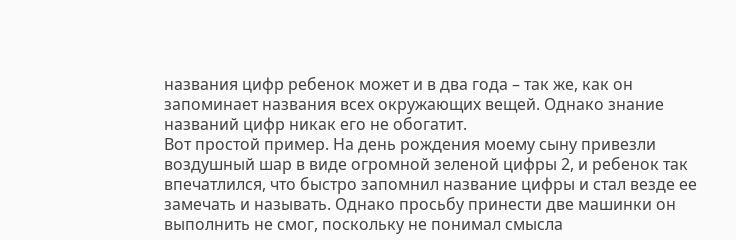названия цифр ребенок может и в два года – так же, как он запоминает названия всех окружающих вещей. Однако знание названий цифр никак его не обогатит.
Вот простой пример. На день рождения моему сыну привезли воздушный шар в виде огромной зеленой цифры 2, и ребенок так впечатлился, что быстро запомнил название цифры и стал везде ее замечать и называть. Однако просьбу принести две машинки он выполнить не смог, поскольку не понимал смысла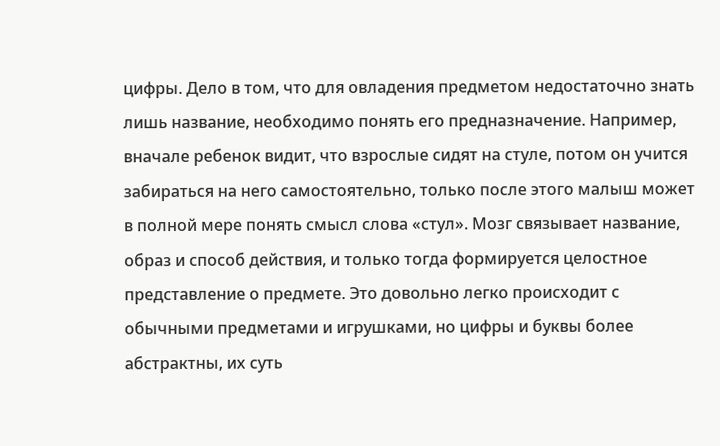цифры. Дело в том, что для овладения предметом недостаточно знать лишь название, необходимо понять его предназначение. Например, вначале ребенок видит, что взрослые сидят на стуле, потом он учится забираться на него самостоятельно, только после этого малыш может в полной мере понять смысл слова «стул». Мозг связывает название, образ и способ действия, и только тогда формируется целостное представление о предмете. Это довольно легко происходит с обычными предметами и игрушками, но цифры и буквы более абстрактны, их суть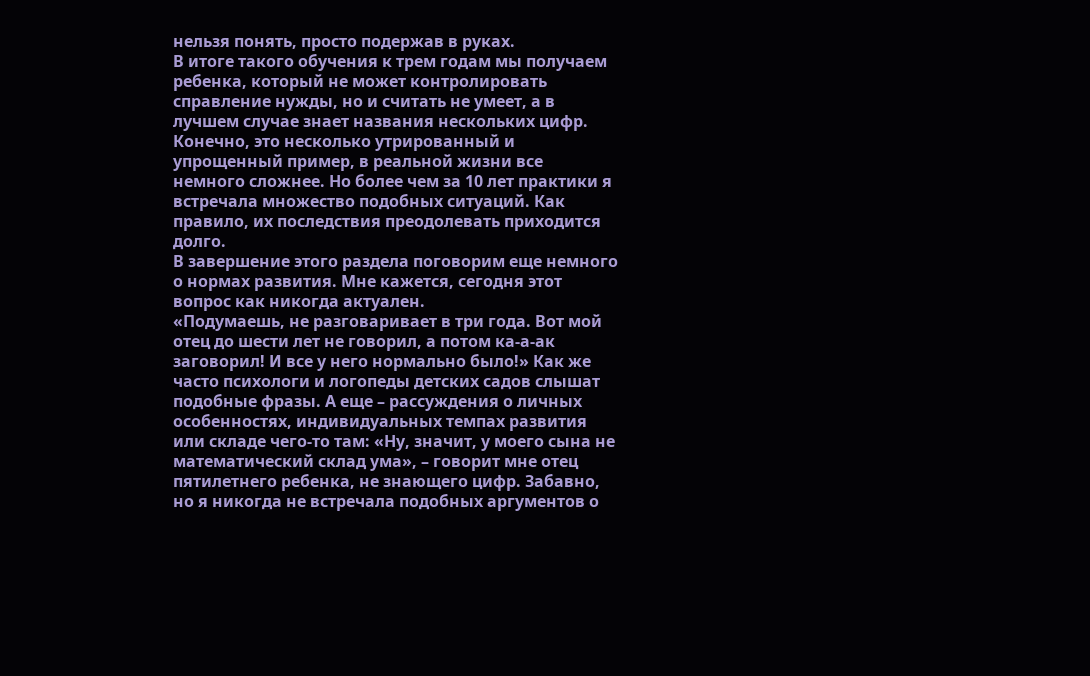нельзя понять, просто подержав в руках.
В итоге такого обучения к трем годам мы получаем ребенка, который не может контролировать справление нужды, но и считать не умеет, а в лучшем случае знает названия нескольких цифр. Конечно, это несколько утрированный и упрощенный пример, в реальной жизни все немного сложнее. Но более чем за 10 лет практики я встречала множество подобных ситуаций. Как правило, их последствия преодолевать приходится долго.
В завершение этого раздела поговорим еще немного о нормах развития. Мне кажется, сегодня этот вопрос как никогда актуален.
«Подумаешь, не разговаривает в три года. Вот мой отец до шести лет не говорил, а потом ка-а-ак заговорил! И все у него нормально было!» Как же часто психологи и логопеды детских садов слышат подобные фразы. А еще – рассуждения о личных особенностях, индивидуальных темпах развития или складе чего-то там: «Ну, значит, у моего сына не математический склад ума», – говорит мне отец пятилетнего ребенка, не знающего цифр. Забавно, но я никогда не встречала подобных аргументов о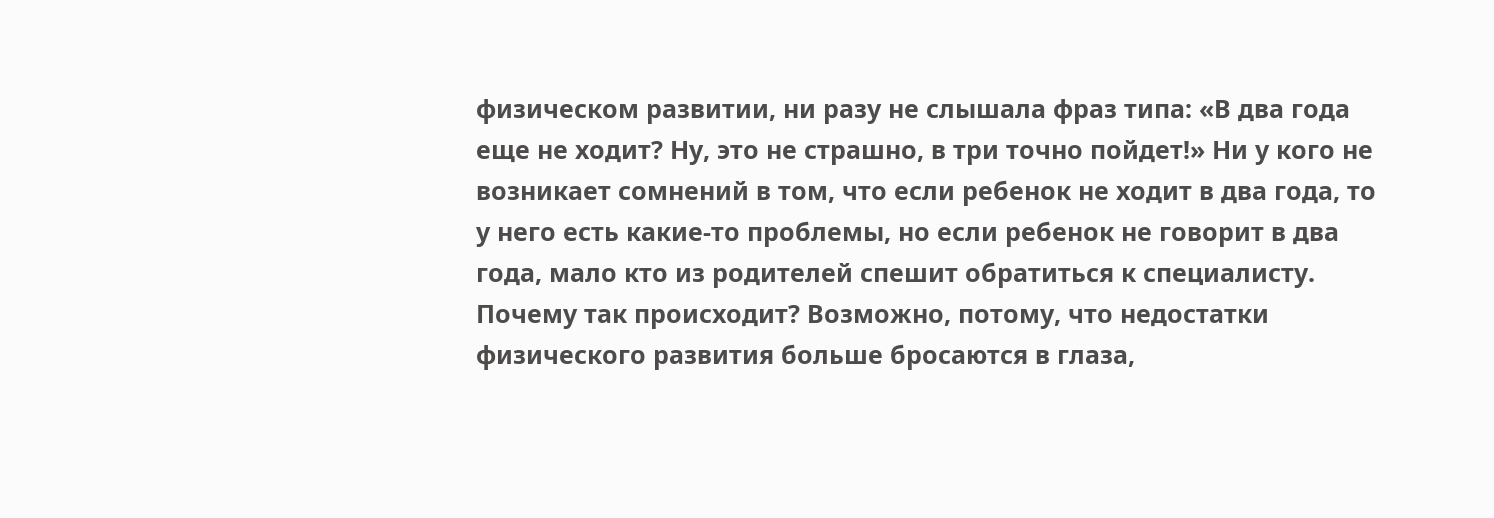физическом развитии, ни разу не слышала фраз типа: «В два года еще не ходит? Ну, это не страшно, в три точно пойдет!» Ни у кого не возникает сомнений в том, что если ребенок не ходит в два года, то у него есть какие-то проблемы, но если ребенок не говорит в два года, мало кто из родителей спешит обратиться к специалисту.
Почему так происходит? Возможно, потому, что недостатки физического развития больше бросаются в глаза,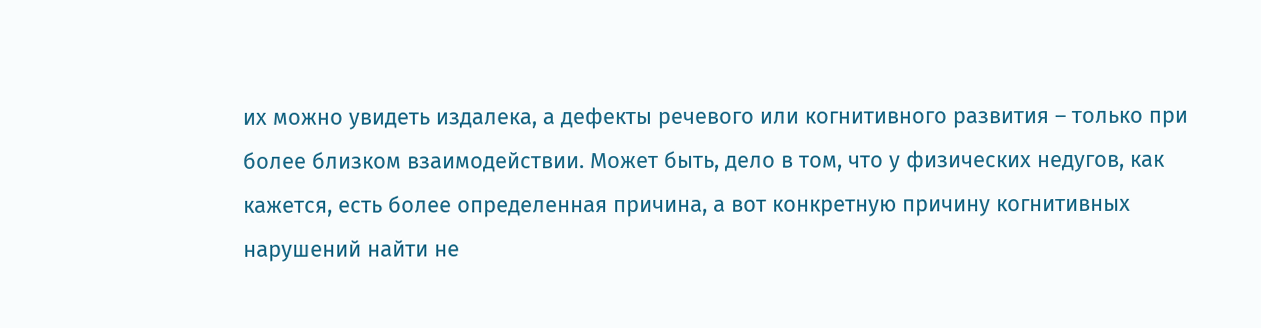их можно увидеть издалека, а дефекты речевого или когнитивного развития – только при более близком взаимодействии. Может быть, дело в том, что у физических недугов, как кажется, есть более определенная причина, а вот конкретную причину когнитивных нарушений найти не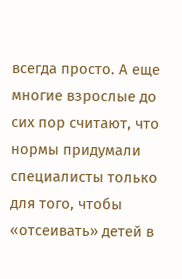всегда просто. А еще многие взрослые до сих пор считают, что нормы придумали специалисты только для того, чтобы «отсеивать» детей в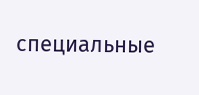специальные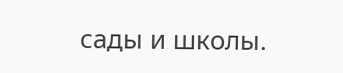сады и школы.